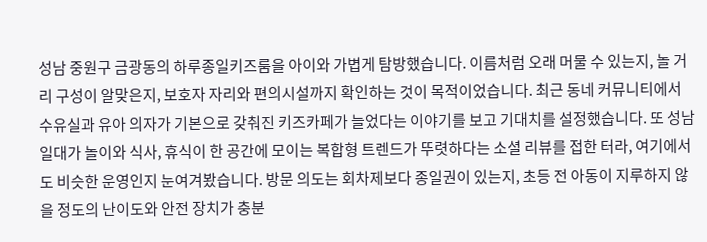성남 중원구 금광동의 하루종일키즈룸을 아이와 가볍게 탐방했습니다. 이름처럼 오래 머물 수 있는지, 놀 거리 구성이 알맞은지, 보호자 자리와 편의시설까지 확인하는 것이 목적이었습니다. 최근 동네 커뮤니티에서 수유실과 유아 의자가 기본으로 갖춰진 키즈카페가 늘었다는 이야기를 보고 기대치를 설정했습니다. 또 성남 일대가 놀이와 식사, 휴식이 한 공간에 모이는 복합형 트렌드가 뚜렷하다는 소셜 리뷰를 접한 터라, 여기에서도 비슷한 운영인지 눈여겨봤습니다. 방문 의도는 회차제보다 종일권이 있는지, 초등 전 아동이 지루하지 않을 정도의 난이도와 안전 장치가 충분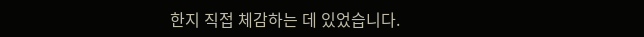한지 직접 체감하는 데 있었습니다.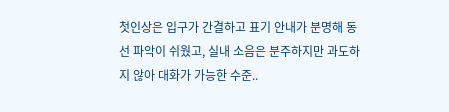첫인상은 입구가 간결하고 표기 안내가 분명해 동선 파악이 쉬웠고, 실내 소음은 분주하지만 과도하지 않아 대화가 가능한 수준..